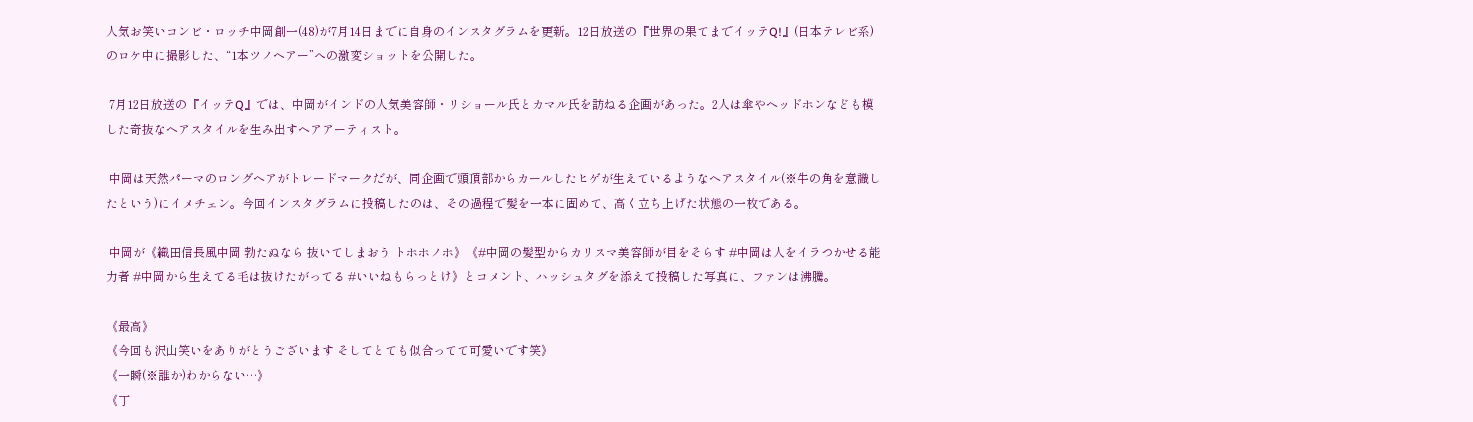人気お笑いコンビ・ロッチ中岡創一(48)が7月14日までに自身のインスタグラムを更新。12日放送の『世界の果てまでイッテQ!』(日本テレビ系)のロケ中に撮影した、“1本ツノヘアー”への激変ショットを公開した。

 7月12日放送の『イッテQ』では、中岡がインドの人気美容師・リショール氏とカマル氏を訪ねる企画があった。2人は傘やヘッドホンなども模した奇抜なヘアスタイルを生み出すヘアアーティスト。

 中岡は天然パーマのロングヘアがトレードマークだが、同企画で頭頂部からカールしたヒゲが生えているようなヘアスタイル(※牛の角を意識したという)にイメチェン。今回インスタグラムに投稿したのは、その過程で髪を一本に固めて、高く立ち上げた状態の一枚である。

 中岡が《織田信長風中岡 勃たぬなら 抜いてしまおう トホホノホ》《#中岡の髪型からカリスマ美容師が目をそらす #中岡は人をイラつかせる能力者 #中岡から生えてる毛は抜けたがってる #いいねもらっとけ》とコメント、ハッシュタグを添えて投稿した写真に、ファンは沸騰。

《最高》
《今回も沢山笑いをありがとうございます そしてとても似合ってて可愛いです笑》
《一瞬(※誰か)わからない…》
《丁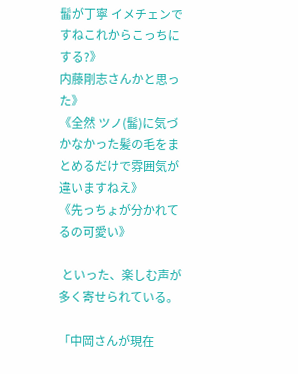髷が丁寧 イメチェンですねこれからこっちにする?》
内藤剛志さんかと思った》
《全然 ツノ(髷)に気づかなかった髪の毛をまとめるだけで雰囲気が違いますねえ》
《先っちょが分かれてるの可愛い》

 といった、楽しむ声が多く寄せられている。

「中岡さんが現在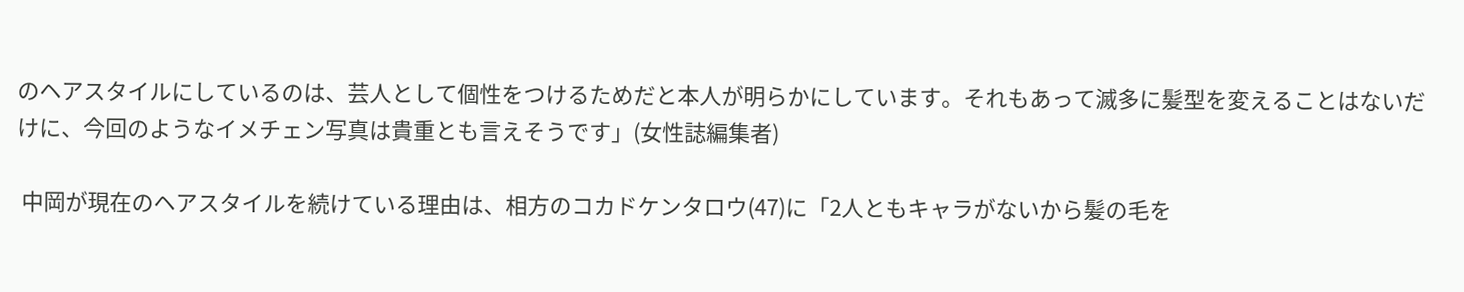のヘアスタイルにしているのは、芸人として個性をつけるためだと本人が明らかにしています。それもあって滅多に髪型を変えることはないだけに、今回のようなイメチェン写真は貴重とも言えそうです」(女性誌編集者)

 中岡が現在のヘアスタイルを続けている理由は、相方のコカドケンタロウ(47)に「2人ともキャラがないから髪の毛を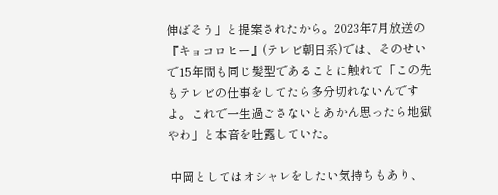伸ばそう」と提案されたから。2023年7月放送の『キョコロヒー』(テレビ朝日系)では、そのせいで15年間も同じ髪型であることに触れて「この先もテレビの仕事をしてたら多分切れないんですよ。これで一生過ごさないとあかん思ったら地獄やわ」と本音を吐露していた。

 中岡としてはオシャレをしたい気持ちもあり、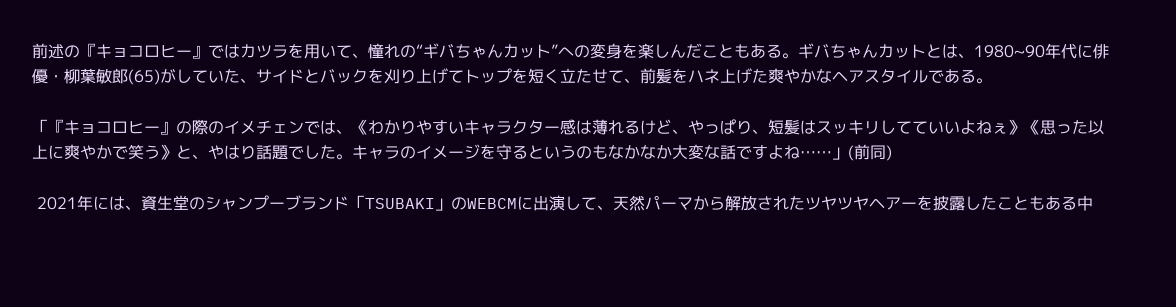前述の『キョコロヒー』ではカツラを用いて、憧れの“ギバちゃんカット”への変身を楽しんだこともある。ギバちゃんカットとは、1980~90年代に俳優・柳葉敏郎(65)がしていた、サイドとバックを刈り上げてトップを短く立たせて、前髪をハネ上げた爽やかなヘアスタイルである。

「『キョコロヒー』の際のイメチェンでは、《わかりやすいキャラクター感は薄れるけど、やっぱり、短髪はスッキリしてていいよねぇ》《思った以上に爽やかで笑う》と、やはり話題でした。キャラのイメージを守るというのもなかなか大変な話ですよね……」(前同)

 2021年には、資生堂のシャンプーブランド「TSUBAKI」のWEBCMに出演して、天然パーマから解放されたツヤツヤヘアーを披露したこともある中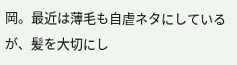岡。最近は薄毛も自虐ネタにしているが、髪を大切にし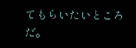てもらいたいところだ。